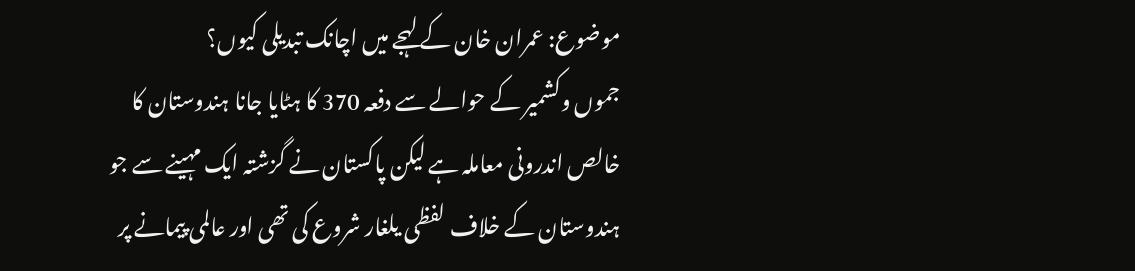موضوع: عمران خان کے لہجے میں اچانک تبدیلی کیوں؟
جموں وکشمیر کے حوالے سے دفعہ 370 کا ہٹایا جانا ہندوستان کا خالص اندرونی معاملہ ہے لیکن پاکستان نے گزشتہ ایک مہینے سے جو ہندوستان کے خلاف لفظی یلغار شروع کی تھی اور عالمی پیمانے پر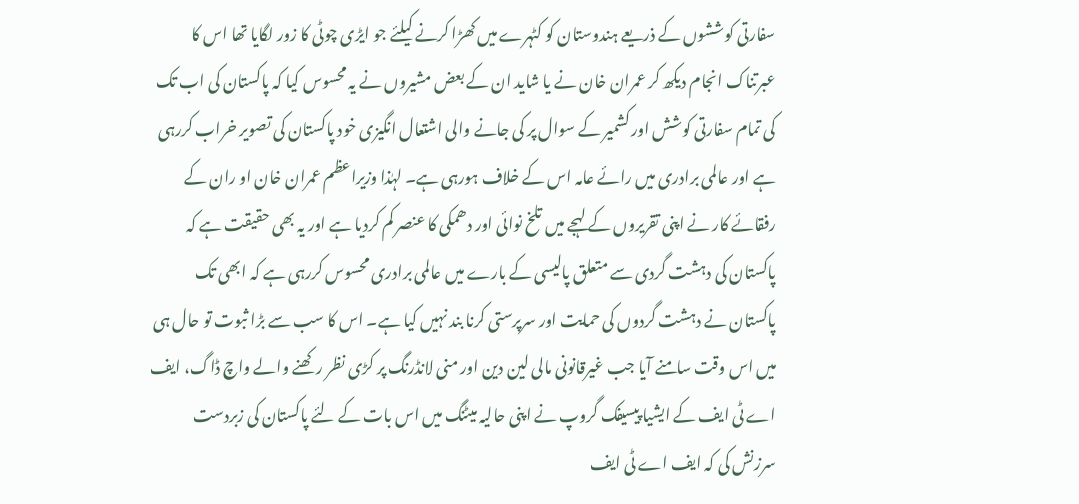سفارتی کوششوں کے ذریعے ہندوستان کو کٹہرے میں کھڑا کرنے کیلئے جو ایڑی چوٹی کا زور لگایا تھا اس کا عبرتناک انجام دیکھ کر عمران خان نے یا شاید ان کے بعض مشیروں نے یہ محسوس کیا کہ پاکستان کی اب تک کی تمام سفارتی کوشش اور کشمیر کے سوال پر کی جانے والی اشتعال انگیزی خود پاکستان کی تصویر خراب کررہی ہے اور عالمی برادری میں رائے عامہ اس کے خلاف ہورہی ہے۔ لہٰذا وزیراعظم عمران خان او ران کے رفقائے کار نے اپنی تقریروں کے لہجے میں تلخ نوائی اور دھمکی کا عنصر کم کردیا ہے اور یہ بھی حقیقت ہے کہ پاکستان کی دہشت گردی سے متعلق پالیسی کے بارے میں عالمی برادری محسوس کررہی ہے کہ ابھی تک پاکستان نے دہشت گردوں کی حمایت اور سرپرستی کرنا بند نہیں کیا ہے۔ اس کا سب سے بڑا ثبوت تو حال ہی میں اس وقت سامنے آیا جب غیرقانونی مالی لین دین اور منی لانڈرنگ پر کڑی نظر رکھنے والے واچ ڈاگ، ایف اے ٹی ایف کے ایشیا پیسیفک گروپ نے اپنی حالیہ میٹنگ میں اس بات کے لئے پاکستان کی زبردست سرزنش کی کہ ایف اے ٹی ایف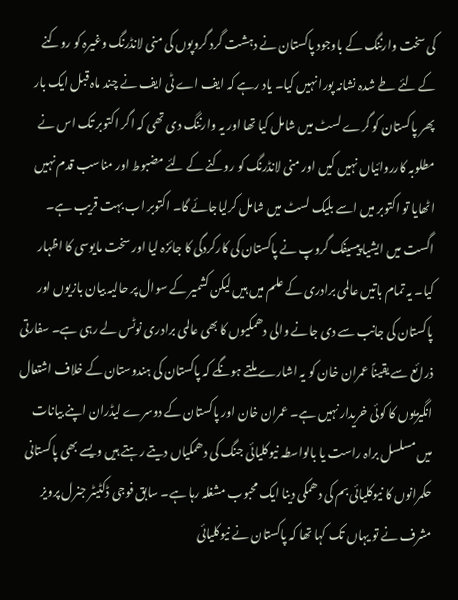کی سخت وارننگ کے باوجود پاکستان نے دہشت گرد گروپوں کی منی لانڈرنگ وغیرہ کو روکنے کے لئے طے شدہ نشانہ پورا نہیں کیا۔ یاد رہے کہ ایف اے ٹی ایف نے چند ماہ قبل ایک بار پھر پاکستان کو گرے لسٹ میں شامل کیا تھا اور یہ وارننگ دی تھی کہ اگر اکتوبر تک اس نے مطلوبہ کارروائیاں نہیں کیں اور منی لانڈرنگ کو روکنے کے لئے مضبوط اور مناسب قدم نہیں اٹھایا تو اکتوبر میں اسے بلیک لسٹ میں شامل کرلیاجائے گا۔ اکتوبر اب بہت قریب ہے۔ اگست میں ایشیا پیسیفک گروپ نے پاکستان کی کارکردگی کا جائزہ لیا اور سخت مایوسی کا اظہار کیا۔ یہ تمام باتیں عالمی برادری کے علم میں ہیں لیکن کشمیر کے سوال پر حالیہ بیان بازیوں اور پاکستان کی جانب سے دی جانے والی دھمکیوں کا بھی عالمی برادری نوٹس لے رہی ہے۔ سفارتی ذرائع سے یقیناً عمران خان کو یہ اشارے ملتے ہونگے کہ پاکستان کی ہندوستان کے خلاف اشتعال انگیزیوں کا کوئی خریدار نہیں ہے۔ عمران خان اور پاکستان کے دوسرے لیڈران اپنے بیانات میں مسلسل براہ راست یا بالواسطہ نیوکلیائی جنگ کی دھمکیاں دیتے رہتے ہیں ویسے بھی پاکستانی حکمرانوں کا نیوکلیائی بم کی دھمکی دینا ایک محبوب مشغلہ رہا ہے۔ سابق فوجی ڈکٹیٹر جنرل پرویز مشرف نے تو یہاں تک کہا تھا کہ پاکستان نے نیوکلیائی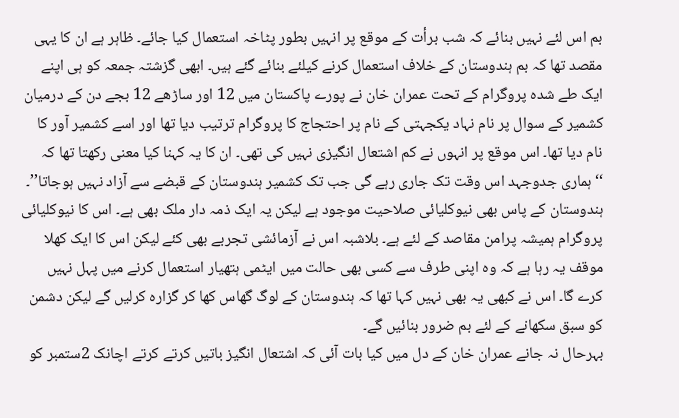بم اس لئے نہیں بنائے کہ شب برأت کے موقع پر انہیں بطور پٹاخہ استعمال کیا جائے۔ ظاہر ہے ان کا یہی مقصد تھا کہ بم ہندوستان کے خلاف استعمال کرنے کیلئے بنائے گئے ہیں۔ ابھی گزشتہ جمعہ کو ہی اپنے ایک طے شدہ پروگرام کے تحت عمران خان نے پورے پاکستان میں 12 اور ساڑھے 12 بجے دن کے درمیان کشمیر کے سوال پر نام نہاد یکجہتی کے نام پر احتجاج کا پروگرام ترتیب دیا تھا اور اسے کشمیر آور کا نام دیا تھا۔ اس موقع پر انہوں نے کم اشتعال انگیزی نہیں کی تھی۔ ان کا یہ کہنا کیا معنی رکھتا تھا کہ ‘‘ہماری جدوجہد اس وقت تک جاری رہے گی جب تک کشمیر ہندوستان کے قبضے سے آزاد نہیں ہوجاتا’’۔
ہندوستان کے پاس بھی نیوکلیائی صلاحیت موجود ہے لیکن یہ ایک ذمہ دار ملک بھی ہے۔ اس کا نیوکلیائی پروگرام ہمیشہ پرامن مقاصد کے لئے ہے۔ بلاشبہ اس نے آزمائشی تجربے بھی کئے لیکن اس کا ایک کھلا موقف یہ رہا ہے کہ وہ اپنی طرف سے کسی بھی حالت میں ایٹمی ہتھیار استعمال کرنے میں پہل نہیں کرے گا۔ اس نے کبھی یہ بھی نہیں کہا تھا کہ ہندوستان کے لوگ گھاس کھا کر گزارہ کرلیں گے لیکن دشمن کو سبق سکھانے کے لئے بم ضرور بنائیں گے۔
بہرحال نہ جانے عمران خان کے دل میں کیا بات آئی کہ اشتعال انگیز باتیں کرتے کرتے اچانک 2ستمبر کو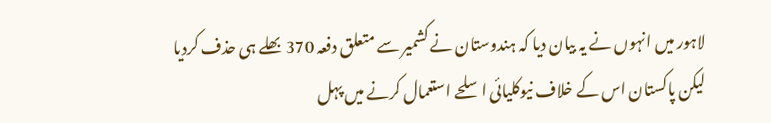لاہور میں انہوں نے یہ بیان دیا کہ ہندوستان نے کشمیر سے متعلق دفعہ 370 بھلے ہی حذف کردیا لیکن پاکستان اس کے خلاف نیوکلیائی اسلحے استعمال کرنے میں پہل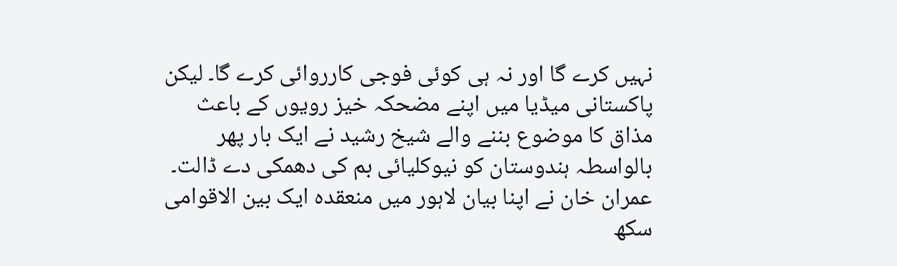نہیں کرے گا اور نہ ہی کوئی فوجی کارروائی کرے گا۔ لیکن پاکستانی میڈیا میں اپنے مضحکہ خیز رویوں کے باعث مذاق کا موضوع بننے والے شیخ رشید نے ایک بار پھر بالواسطہ ہندوستان کو نیوکلیائی بم کی دھمکی دے ڈالت۔ عمران خان نے اپنا بیان لاہور میں منعقدہ ایک بین الاقوامی سکھ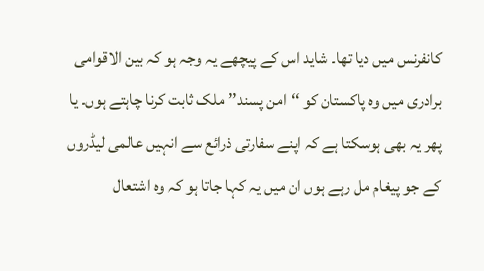کانفرنس میں دیا تھا۔ شاید اس کے پیچھے یہ وجہ ہو کہ بین الاقوامی برادری میں وہ پاکستان کو ‘‘امن پسند’’ ملک ثابت کرنا چاہتے ہوں۔ یا پھر یہ بھی ہوسکتا ہے کہ اپنے سفارتی ذرائع سے انہیں عالمی لیڈروں کے جو پیغام مل رہے ہوں ان میں یہ کہا جاتا ہو کہ وہ اشتعال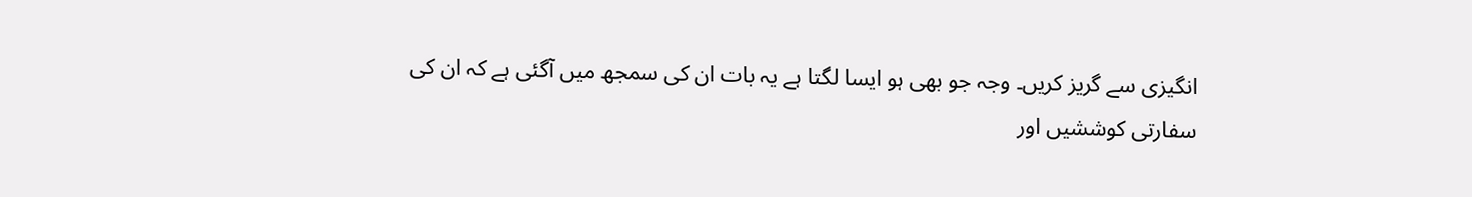انگیزی سے گریز کریں۔ وجہ جو بھی ہو ایسا لگتا ہے یہ بات ان کی سمجھ میں آگئی ہے کہ ان کی سفارتی کوششیں اور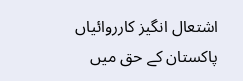اشتعال انگیز کارروائیاں پاکستان کے حق میں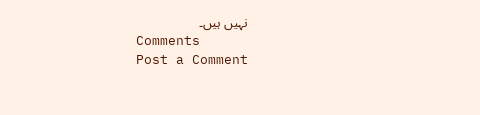نہیں ہیں۔
Comments
Post a Comment